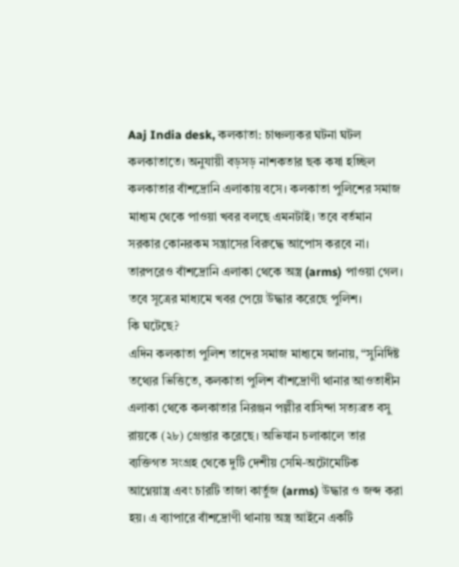Aaj India desk, কলকাতা: চাঞ্চল্যকর ঘটনা ঘটল কলকাতাতে। অনুযায়ী বড়সড় নাশকতার ছক কষা হচ্ছিল কলকাতার বাঁশদ্রোনি এলাকায় বসে। কলকাতা পুলিশের সমাজ মাধ্যম থেকে পাওয়া খবর বলছে এমনটাই। তবে বর্তমান সরকার কোনরকম সন্ত্রাসের বিরুদ্ধে আপোস করবে না। তারপরেও বাঁশদ্রোনি এলাকা থেকে অস্ত্র (arms) পাওয়া গেল। তবে সূত্রের মাধ্যমে খবর পেয়ে উদ্ধার করেছে পুলিশ।
কি ঘটেছে?
এদিন কলকাতা পুলিশ তাদের সমাজ মাধ্যমে জানায়, “সুনির্দিষ্ট তথ্যের ভিত্তিতে, কলকাতা পুলিশ বাঁশদ্রোণী থানার আওতাধীন এলাকা থেকে কলকাতার নিরঞ্জন পল্লীর বাসিন্দা সত্যব্রত বসু রায়কে (২৮) গ্রেপ্তার করেছে। অভিযান চলাকালে তার ব্যক্তিগত সংগ্রহ থেকে দুটি দেশীয় সেমি-অটোমেটিক আগ্নেয়াস্ত্র এবং চারটি তাজা কার্তুজ (arms) উদ্ধার ও জব্দ করা হয়। এ ব্যাপারে বাঁশদ্রোণী থানায় অস্ত্র আইনে একটি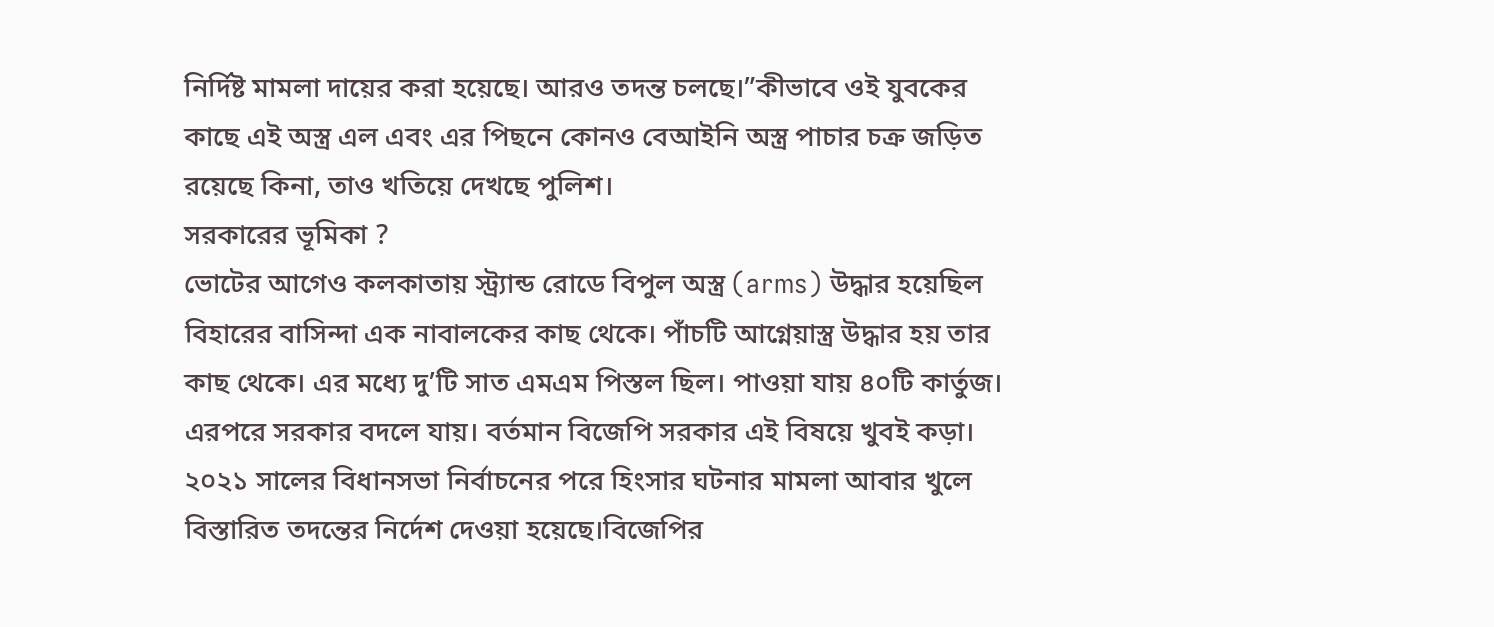নির্দিষ্ট মামলা দায়ের করা হয়েছে। আরও তদন্ত চলছে।”কীভাবে ওই যুবকের কাছে এই অস্ত্র এল এবং এর পিছনে কোনও বেআইনি অস্ত্র পাচার চক্র জড়িত রয়েছে কিনা, তাও খতিয়ে দেখছে পুলিশ।
সরকারের ভূমিকা ?
ভোটের আগেও কলকাতায় স্ট্র্যান্ড রোডে বিপুল অস্ত্র (arms) উদ্ধার হয়েছিল বিহারের বাসিন্দা এক নাবালকের কাছ থেকে। পাঁচটি আগ্নেয়াস্ত্র উদ্ধার হয় তার কাছ থেকে। এর মধ্যে দু’টি সাত এমএম পিস্তল ছিল। পাওয়া যায় ৪০টি কার্তুজ। এরপরে সরকার বদলে যায়। বর্তমান বিজেপি সরকার এই বিষয়ে খুবই কড়া। ২০২১ সালের বিধানসভা নির্বাচনের পরে হিংসার ঘটনার মামলা আবার খুলে বিস্তারিত তদন্তের নির্দেশ দেওয়া হয়েছে।বিজেপির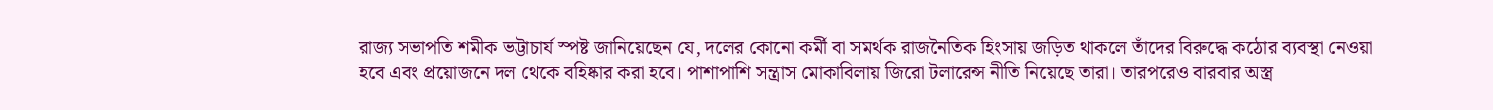রাজ্য সভাপতি শমীক ভট্টাচার্য স্পষ্ট জানিয়েছেন যে, দলের কোনো কর্মী বা সমর্থক রাজনৈতিক হিংসায় জড়িত থাকলে তাঁদের বিরুদ্ধে কঠোর ব্যবস্থা নেওয়া হবে এবং প্রয়োজনে দল থেকে বহিষ্কার করা হবে। পাশাপাশি সন্ত্রাস মোকাবিলায় জিরো টলারেন্স নীতি নিয়েছে তারা। তারপরেও বারবার অস্ত্র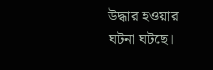উদ্ধার হওয়ার ঘটনা ঘটছে।